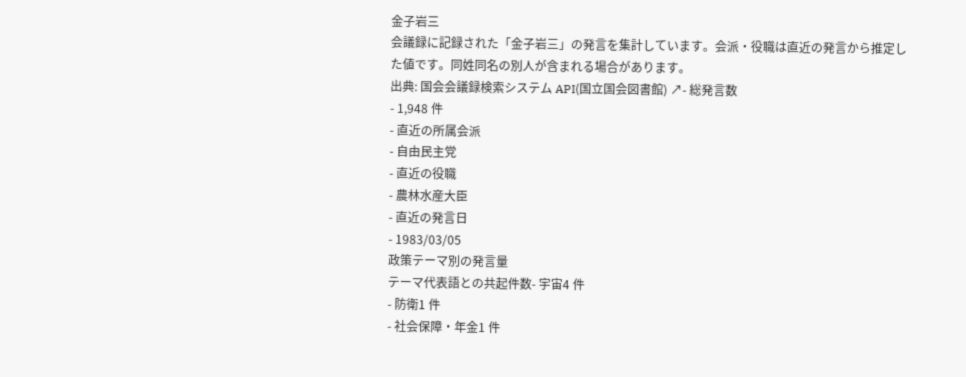金子岩三
会議録に記録された「金子岩三」の発言を集計しています。会派・役職は直近の発言から推定した値です。同姓同名の別人が含まれる場合があります。
出典: 国会会議録検索システム API(国立国会図書館) ↗- 総発言数
- 1,948 件
- 直近の所属会派
- 自由民主党
- 直近の役職
- 農林水産大臣
- 直近の発言日
- 1983/03/05
政策テーマ別の発言量
テーマ代表語との共起件数- 宇宙4 件
- 防衛1 件
- 社会保障・年金1 件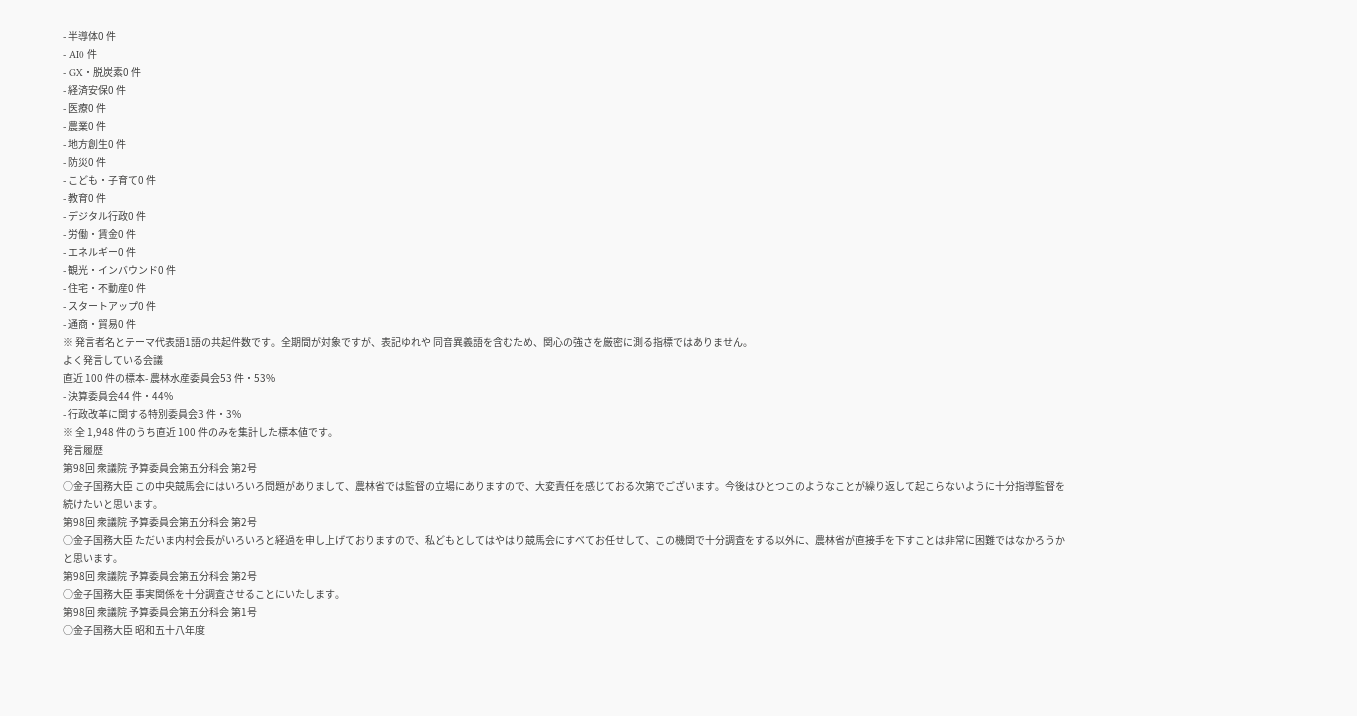- 半導体0 件
- AI0 件
- GX・脱炭素0 件
- 経済安保0 件
- 医療0 件
- 農業0 件
- 地方創生0 件
- 防災0 件
- こども・子育て0 件
- 教育0 件
- デジタル行政0 件
- 労働・賃金0 件
- エネルギー0 件
- 観光・インバウンド0 件
- 住宅・不動産0 件
- スタートアップ0 件
- 通商・貿易0 件
※ 発言者名とテーマ代表語1語の共起件数です。全期間が対象ですが、表記ゆれや 同音異義語を含むため、関心の強さを厳密に測る指標ではありません。
よく発言している会議
直近 100 件の標本- 農林水産委員会53 件・53%
- 決算委員会44 件・44%
- 行政改革に関する特別委員会3 件・3%
※ 全 1,948 件のうち直近 100 件のみを集計した標本値です。
発言履歴
第98回 衆議院 予算委員会第五分科会 第2号
○金子国務大臣 この中央競馬会にはいろいろ問題がありまして、農林省では監督の立場にありますので、大変責任を感じておる次第でございます。今後はひとつこのようなことが繰り返して起こらないように十分指導監督を続けたいと思います。
第98回 衆議院 予算委員会第五分科会 第2号
○金子国務大臣 ただいま内村会長がいろいろと経過を申し上げておりますので、私どもとしてはやはり競馬会にすべてお任せして、この機関で十分調査をする以外に、農林省が直接手を下すことは非常に困難ではなかろうかと思います。
第98回 衆議院 予算委員会第五分科会 第2号
○金子国務大臣 事実関係を十分調査させることにいたします。
第98回 衆議院 予算委員会第五分科会 第1号
○金子国務大臣 昭和五十八年度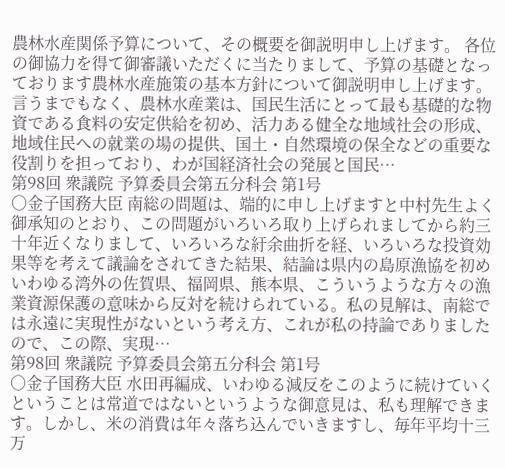農林水産関係予算について、その概要を御説明申し上げます。 各位の御協力を得て御審議いただくに当たりまして、予算の基礎となっております農林水産施策の基本方針について御説明申し上げます。 言うまでもなく、農林水産業は、国民生活にとって最も基礎的な物資である食料の安定供給を初め、活力ある健全な地域社会の形成、地域住民への就業の場の提供、国土・自然環境の保全などの重要な役割りを担っており、わが国経済社会の発展と国民…
第98回 衆議院 予算委員会第五分科会 第1号
○金子国務大臣 南総の問題は、端的に申し上げますと中村先生よく御承知のとおり、この問題がいろいろ取り上げられましてから約三十年近くなりまして、いろいろな紆余曲折を経、いろいろな投資効果等を考えて議論をされてきた結果、結論は県内の島原漁協を初めいわゆる湾外の佐賀県、福岡県、熊本県、こういうような方々の漁業資源保護の意味から反対を続けられている。私の見解は、南総では永遠に実現性がないという考え方、これが私の持論でありましたので、この際、実現…
第98回 衆議院 予算委員会第五分科会 第1号
○金子国務大臣 水田再編成、いわゆる減反をこのように続けていくということは常道ではないというような御意見は、私も理解できます。しかし、米の消費は年々落ち込んでいきますし、毎年平均十三万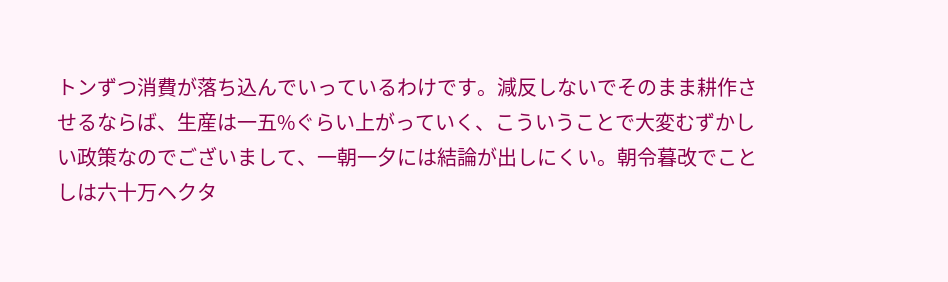トンずつ消費が落ち込んでいっているわけです。減反しないでそのまま耕作させるならば、生産は一五%ぐらい上がっていく、こういうことで大変むずかしい政策なのでございまして、一朝一夕には結論が出しにくい。朝令暮改でことしは六十万ヘクタ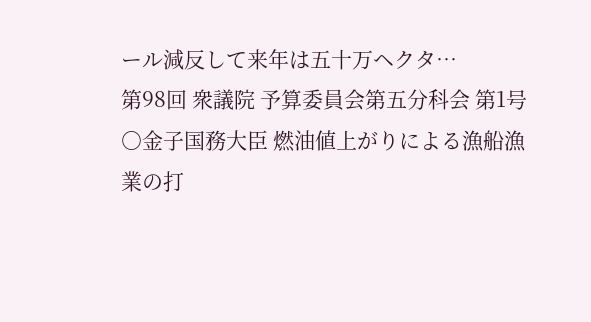ール減反して来年は五十万ヘクタ…
第98回 衆議院 予算委員会第五分科会 第1号
○金子国務大臣 燃油値上がりによる漁船漁業の打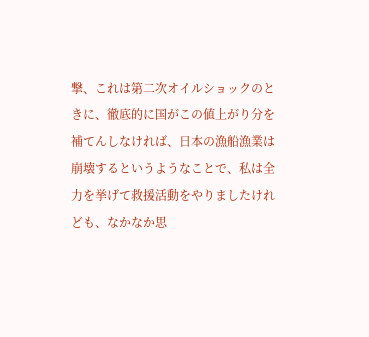撃、これは第二次オイルショックのときに、徹底的に国がこの値上がり分を補てんしなければ、日本の漁船漁業は崩壊するというようなことで、私は全力を挙げて救援活動をやりましたけれども、なかなか思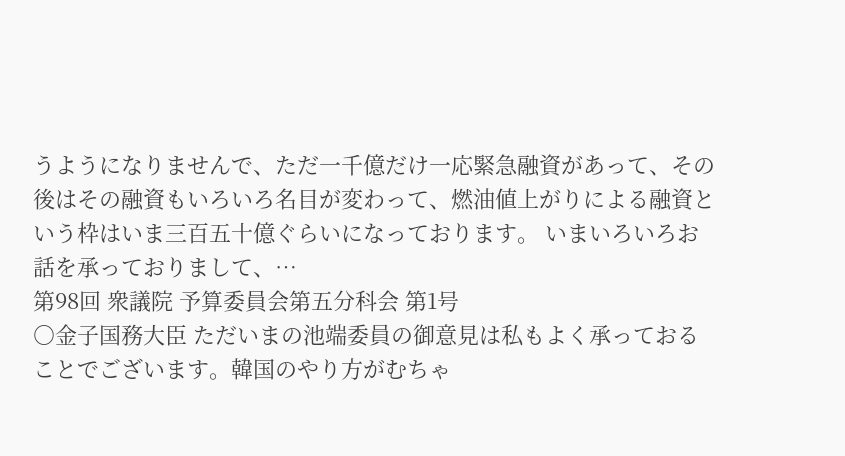うようになりませんで、ただ一千億だけ一応緊急融資があって、その後はその融資もいろいろ名目が変わって、燃油値上がりによる融資という枠はいま三百五十億ぐらいになっております。 いまいろいろお話を承っておりまして、…
第98回 衆議院 予算委員会第五分科会 第1号
○金子国務大臣 ただいまの池端委員の御意見は私もよく承っておることでございます。韓国のやり方がむちゃ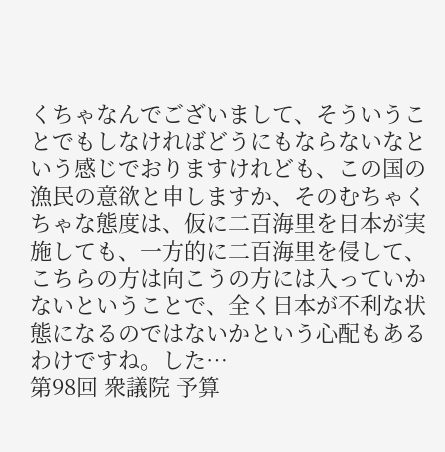くちゃなんでございまして、そういうことでもしなければどうにもならないなという感じでおりますけれども、この国の漁民の意欲と申しますか、そのむちゃくちゃな態度は、仮に二百海里を日本が実施しても、一方的に二百海里を侵して、こちらの方は向こうの方には入っていかないということで、全く日本が不利な状態になるのではないかという心配もあるわけですね。した…
第98回 衆議院 予算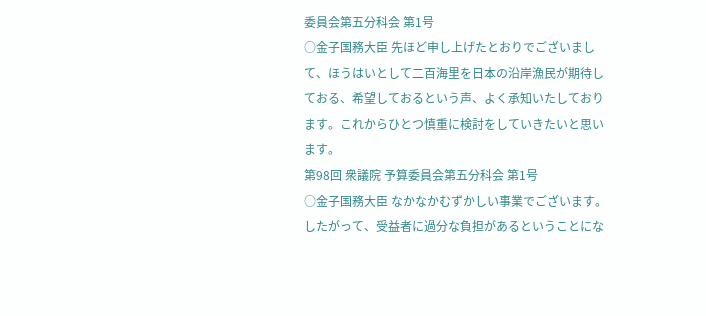委員会第五分科会 第1号
○金子国務大臣 先ほど申し上げたとおりでございまして、ほうはいとして二百海里を日本の沿岸漁民が期待しておる、希望しておるという声、よく承知いたしております。これからひとつ慎重に検討をしていきたいと思います。
第98回 衆議院 予算委員会第五分科会 第1号
○金子国務大臣 なかなかむずかしい事業でございます。したがって、受益者に過分な負担があるということにな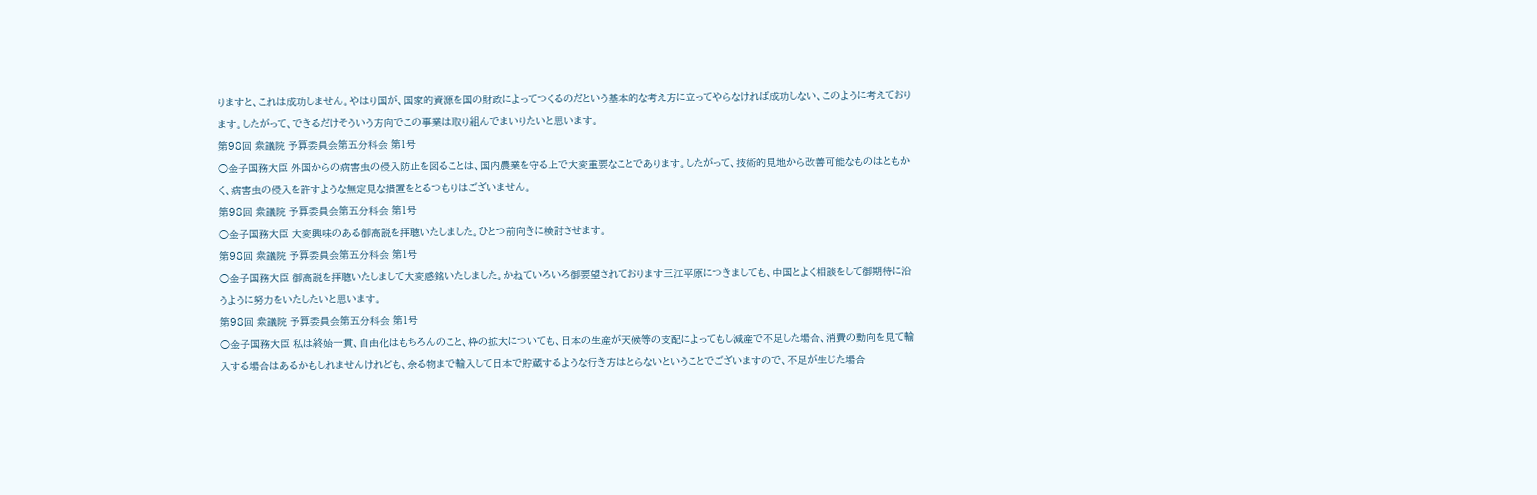りますと、これは成功しません。やはり国が、国家的資源を国の財政によってつくるのだという基本的な考え方に立ってやらなければ成功しない、このように考えております。したがって、できるだけそういう方向でこの事業は取り組んでまいりたいと思います。
第98回 衆議院 予算委員会第五分科会 第1号
○金子国務大臣 外国からの病害虫の侵入防止を図ることは、国内農業を守る上で大変重要なことであります。したがって、技術的見地から改善可能なものはともかく、病害虫の侵入を許すような無定見な措置をとるつもりはございません。
第98回 衆議院 予算委員会第五分科会 第1号
○金子国務大臣 大変興味のある御高説を拝聴いたしました。ひとつ前向きに検討させます。
第98回 衆議院 予算委員会第五分科会 第1号
○金子国務大臣 御高説を拝聴いたしまして大変感銘いたしました。かねていろいろ御要望されております三江平原につきましても、中国とよく相談をして御期待に沿うように努力をいたしたいと思います。
第98回 衆議院 予算委員会第五分科会 第1号
○金子国務大臣 私は終始一貫、自由化はもちろんのこと、枠の拡大についても、日本の生産が天候等の支配によってもし減産で不足した場合、消費の動向を見て輸入する場合はあるかもしれませんけれども、余る物まで輸入して日本で貯蔵するような行き方はとらないということでございますので、不足が生じた場合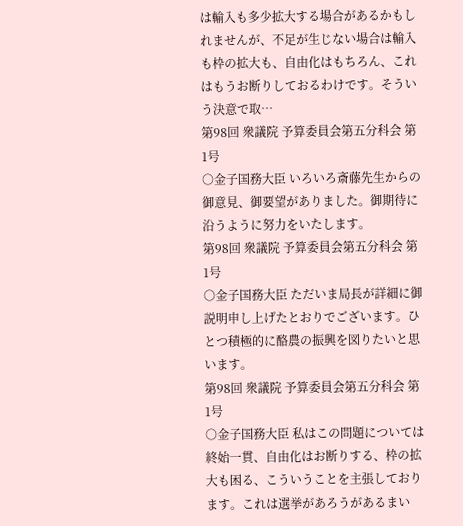は輸入も多少拡大する場合があるかもしれませんが、不足が生じない場合は輸入も枠の拡大も、自由化はもちろん、これはもうお断りしておるわけです。そういう決意で取…
第98回 衆議院 予算委員会第五分科会 第1号
○金子国務大臣 いろいろ斎藤先生からの御意見、御要望がありました。御期待に沿うように努力をいたします。
第98回 衆議院 予算委員会第五分科会 第1号
○金子国務大臣 ただいま局長が詳細に御説明申し上げたとおりでございます。ひとつ積極的に酪農の振興を図りたいと思います。
第98回 衆議院 予算委員会第五分科会 第1号
○金子国務大臣 私はこの問題については終始一貫、自由化はお断りする、枠の拡大も困る、こういうことを主張しております。これは選挙があろうがあるまい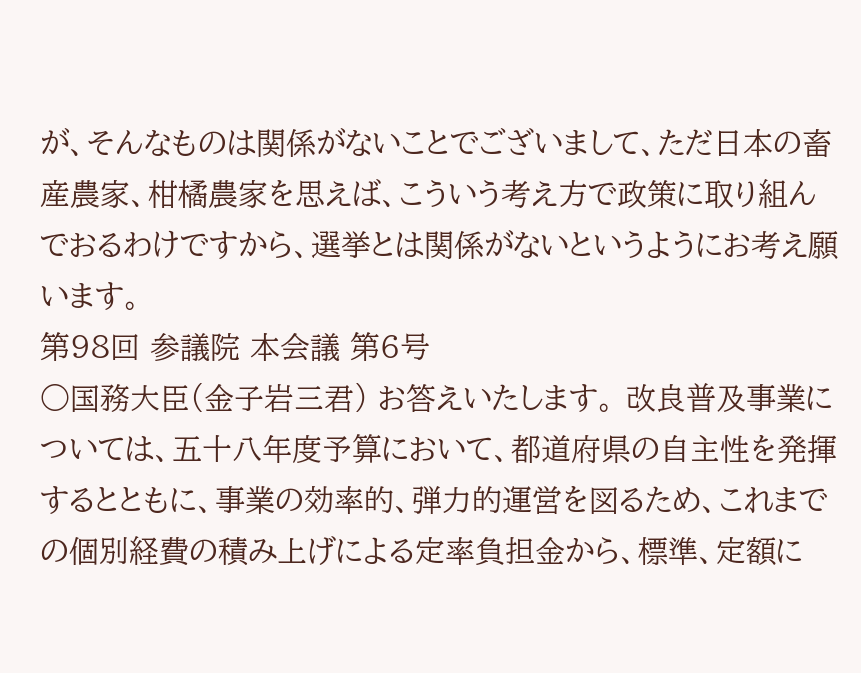が、そんなものは関係がないことでございまして、ただ日本の畜産農家、柑橘農家を思えば、こういう考え方で政策に取り組んでおるわけですから、選挙とは関係がないというようにお考え願います。
第98回 参議院 本会議 第6号
○国務大臣(金子岩三君) お答えいたします。 改良普及事業については、五十八年度予算において、都道府県の自主性を発揮するとともに、事業の効率的、弾力的運営を図るため、これまでの個別経費の積み上げによる定率負担金から、標準、定額に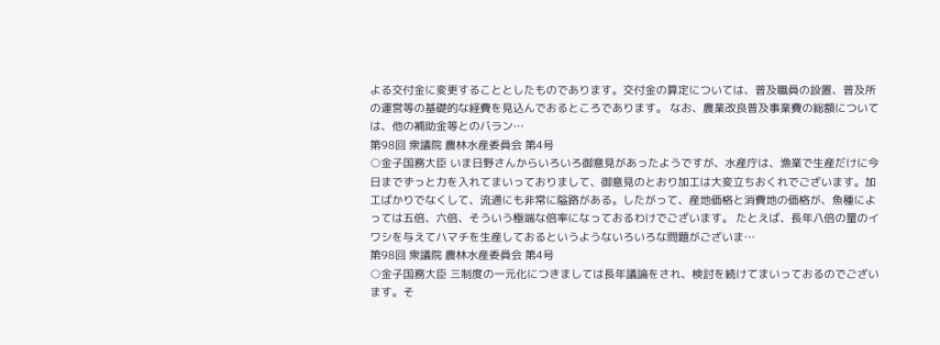よる交付金に変更することとしたものであります。交付金の算定については、普及職員の設置、普及所の運営等の基礎的な経費を見込んでおるところであります。 なお、農業改良普及事業費の総額については、他の補助金等とのバラン…
第98回 衆議院 農林水産委員会 第4号
○金子国務大臣 いま日野さんからいろいろ御意見があったようですが、水産庁は、漁業で生産だけに今日までずっと力を入れてまいっておりまして、御意見のとおり加工は大変立ちおくれでございます。加工ばかりでなくして、流通にも非常に隘路がある。したがって、産地価格と消費地の価格が、魚種によっては五倍、六倍、そういう極端な倍率になっておるわけでございます。 たとえば、長年八倍の量のイワシを与えてハマチを生産しておるというようないろいろな問題がございま…
第98回 衆議院 農林水産委員会 第4号
○金子国務大臣 三制度の一元化につきましては長年議論をされ、検討を続けてまいっておるのでございます。そ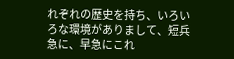れぞれの歴史を持ち、いろいろな環境がありまして、短兵急に、早急にこれ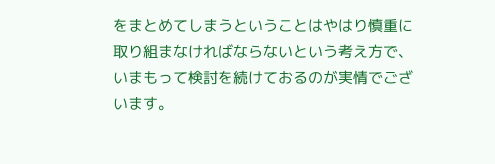をまとめてしまうということはやはり慎重に取り組まなければならないという考え方で、いまもって検討を続けておるのが実情でございます。